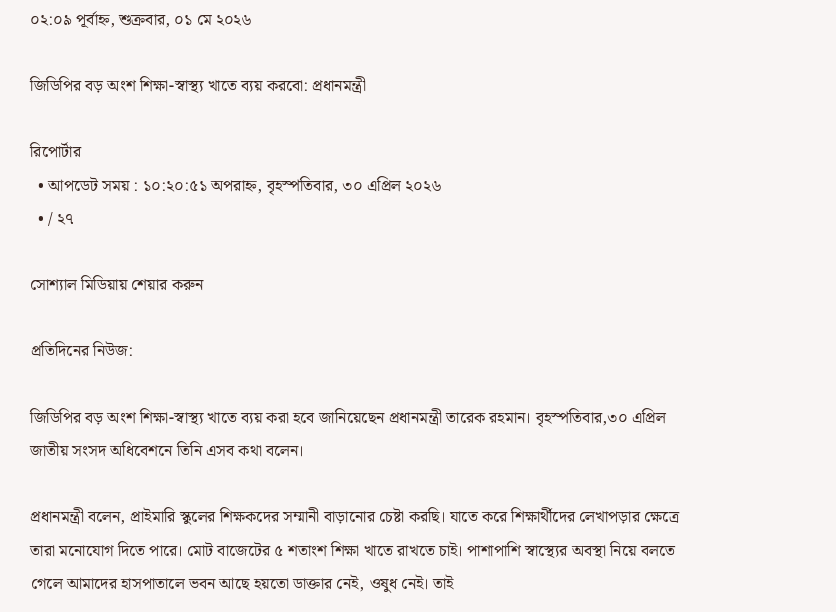০২:০৯ পূর্বাহ্ন, শুক্রবার, ০১ মে ২০২৬

জিডিপির বড় অংশ শিক্ষা-স্বাস্থ্য খাতে ব্যয় করবো: প্রধানমন্ত্রী

রিপোর্টার
  • আপডেট সময় : ১০:২০:৫১ অপরাহ্ন, বৃহস্পতিবার, ৩০ এপ্রিল ২০২৬
  • / ২৭

সোশ্যাল মিডিয়ায় শেয়ার করুন

প্রতিদিনের নিউজ:

জিডিপির বড় অংশ শিক্ষা-স্বাস্থ্য খাতে ব্যয় করা হবে জানিয়েছেন প্রধানমন্ত্রী তারেক রহমান। বৃহস্পতিবার,৩০ এপ্রিল জাতীয় সংসদ অধিবেশনে তিনি এসব কথা বলেন।

প্রধানমন্ত্রী বলেন, প্রাইমারি স্কুলের শিক্ষকদের সম্মানী বাড়ানোর চেষ্টা করছি। যাতে করে শিক্ষার্থীদের লেখাপড়ার ক্ষেত্রে তারা মনোযোগ দিতে পারে। মোট বাজেটের ৫ শতাংশ শিক্ষা খাতে রাখতে চাই। পাশাপাশি স্বাস্থ্যের অবস্থা নিয়ে বলতে গেলে আমাদের হাসপাতালে ভবন আছে হয়তো ডাক্তার নেই, ওষুধ নেই। তাই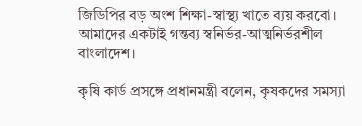জিডিপির বড় অংশ শিক্ষা-স্বাস্থ্য খাতে ব্যয় করবো। আমাদের একটাই গন্তব্য স্বনির্ভর-আত্মনির্ভরশীল বাংলাদেশ।

কৃষি কার্ড প্রসঙ্গে প্রধানমন্ত্রী বলেন, কৃষকদের সমস্যা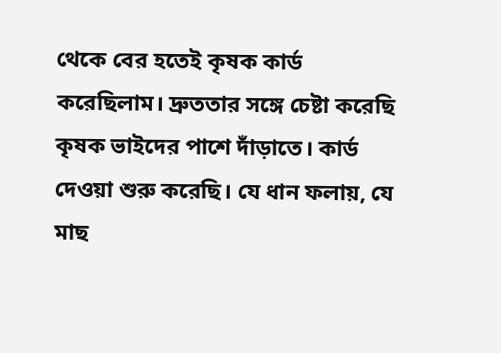থেকে বের হতেই কৃষক কার্ড করেছিলাম। দ্রুততার সঙ্গে চেষ্টা করেছি কৃষক ভাইদের পাশে দাঁড়াতে। কার্ড দেওয়া শুরু করেছি। যে ধান ফলায়, যে মাছ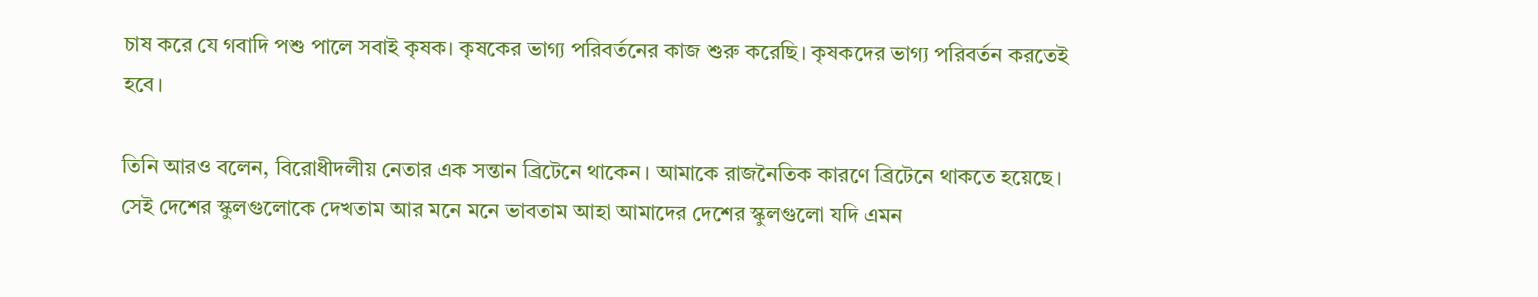চাষ করে যে গবাদি পশু পালে সবাই কৃষক। কৃষকের ভাগ্য পরিবর্তনের কাজ শুরু করেছি। কৃষকদের ভাগ্য পরিবর্তন করতেই হবে।

তিনি আরও বলেন, বিরোধীদলীয় নেতার এক সন্তান ব্রিটেনে থাকেন। আমাকে রাজনৈতিক কারণে ব্রিটেনে থাকতে হয়েছে। সেই দেশের স্কুলগুলোকে দেখতাম আর মনে মনে ভাবতাম আহা আমাদের দেশের স্কুলগুলো যদি এমন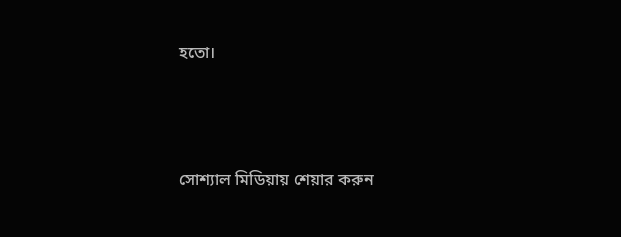হতো।




সোশ্যাল মিডিয়ায় শেয়ার করুন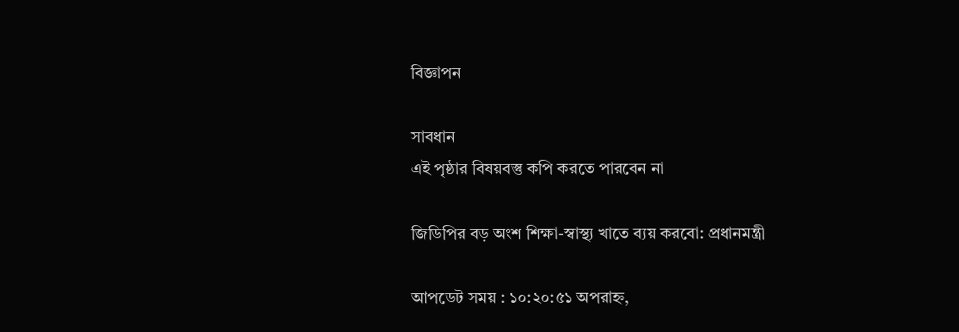বিজ্ঞাপন

সাবধান
এই পৃষ্ঠার বিষয়বস্তু কপি করতে পারবেন না

জিডিপির বড় অংশ শিক্ষা-স্বাস্থ্য খাতে ব্যয় করবো: প্রধানমন্ত্রী

আপডেট সময় : ১০:২০:৫১ অপরাহ্ন,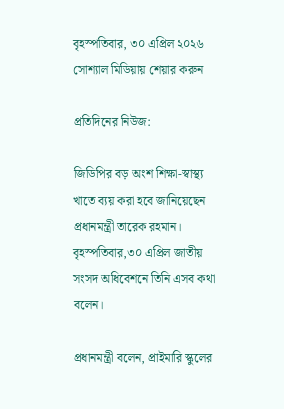বৃহস্পতিবার, ৩০ এপ্রিল ২০২৬
সোশ্যাল মিডিয়ায় শেয়ার করুন

প্রতিদিনের নিউজ:

জিডিপির বড় অংশ শিক্ষা-স্বাস্থ্য খাতে ব্যয় করা হবে জানিয়েছেন প্রধানমন্ত্রী তারেক রহমান। বৃহস্পতিবার,৩০ এপ্রিল জাতীয় সংসদ অধিবেশনে তিনি এসব কথা বলেন।

প্রধানমন্ত্রী বলেন, প্রাইমারি স্কুলের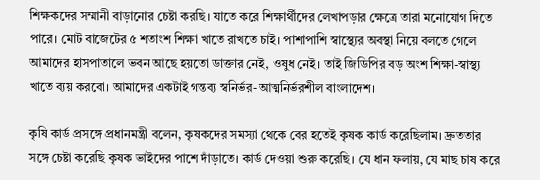শিক্ষকদের সম্মানী বাড়ানোর চেষ্টা করছি। যাতে করে শিক্ষার্থীদের লেখাপড়ার ক্ষেত্রে তারা মনোযোগ দিতে পারে। মোট বাজেটের ৫ শতাংশ শিক্ষা খাতে রাখতে চাই। পাশাপাশি স্বাস্থ্যের অবস্থা নিয়ে বলতে গেলে আমাদের হাসপাতালে ভবন আছে হয়তো ডাক্তার নেই, ওষুধ নেই। তাই জিডিপির বড় অংশ শিক্ষা-স্বাস্থ্য খাতে ব্যয় করবো। আমাদের একটাই গন্তব্য স্বনির্ভর-আত্মনির্ভরশীল বাংলাদেশ।

কৃষি কার্ড প্রসঙ্গে প্রধানমন্ত্রী বলেন, কৃষকদের সমস্যা থেকে বের হতেই কৃষক কার্ড করেছিলাম। দ্রুততার সঙ্গে চেষ্টা করেছি কৃষক ভাইদের পাশে দাঁড়াতে। কার্ড দেওয়া শুরু করেছি। যে ধান ফলায়, যে মাছ চাষ করে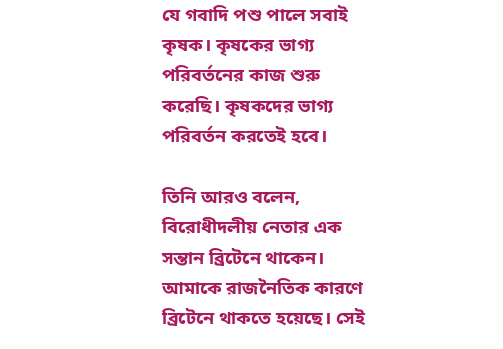যে গবাদি পশু পালে সবাই কৃষক। কৃষকের ভাগ্য পরিবর্তনের কাজ শুরু করেছি। কৃষকদের ভাগ্য পরিবর্তন করতেই হবে।

তিনি আরও বলেন, বিরোধীদলীয় নেতার এক সন্তান ব্রিটেনে থাকেন। আমাকে রাজনৈতিক কারণে ব্রিটেনে থাকতে হয়েছে। সেই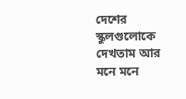দেশের স্কুলগুলোকে দেখতাম আর মনে মনে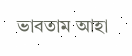ভাবতাম আহা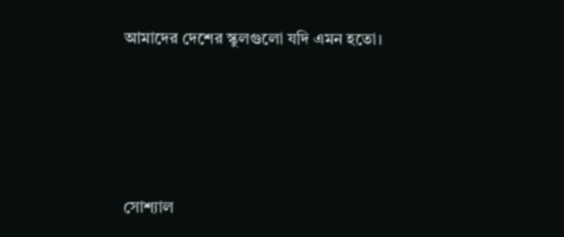আমাদের দেশের স্কুলগুলো যদি এমন হতো।




সোশ্যাল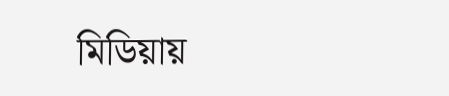মিডিয়ায়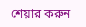শেয়ার করুন